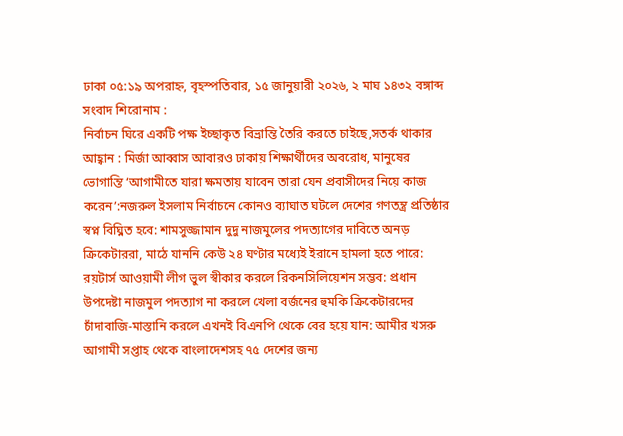ঢাকা ০৫:১৯ অপরাহ্ন, বৃহস্পতিবার, ১৫ জানুয়ারী ২০২৬, ২ মাঘ ১৪৩২ বঙ্গাব্দ
সংবাদ শিরোনাম :
নির্বাচন ঘিরে একটি পক্ষ ইচ্ছাকৃত বিভ্রান্তি তৈরি করতে চাইছে,সতর্ক থাকার আহ্বান : মির্জা আব্বাস আবারও ঢাকায় শিক্ষার্থীদের অবরোধ, মানুষের ভোগান্তি ‘আগামীতে যারা ক্ষমতায় যাবেন তারা যেন প্রবাসীদের নিয়ে কাজ করেন’:নজরুল ইসলাম নির্বাচনে কোনও ব্যাঘাত ঘটলে দেশের গণতন্ত্র প্রতিষ্ঠার স্বপ্ন বিঘ্নিত হবে: শামসুজ্জামান দুদু নাজমুলের পদত্যাগের দাবিতে অনড় ক্রিকেটাররা, মাঠে যাননি কেউ ২৪ ঘণ্টার মধ্যেই ইরানে হামলা হতে পারে: রয়টার্স আওয়ামী লীগ ভুল স্বীকার করলে রিকনসিলিয়েশন সম্ভব: প্রধান উপদেষ্টা নাজমুল পদত্যাগ না করলে খেলা বর্জনের হুমকি ক্রিকেটারদের চাঁদাবাজি-মাস্তানি করলে এখনই বিএনপি থেকে বের হয়ে যান: আমীর খসরু আগামী সপ্তাহ থেকে বাংলাদেশসহ ৭৫ দেশের জন্য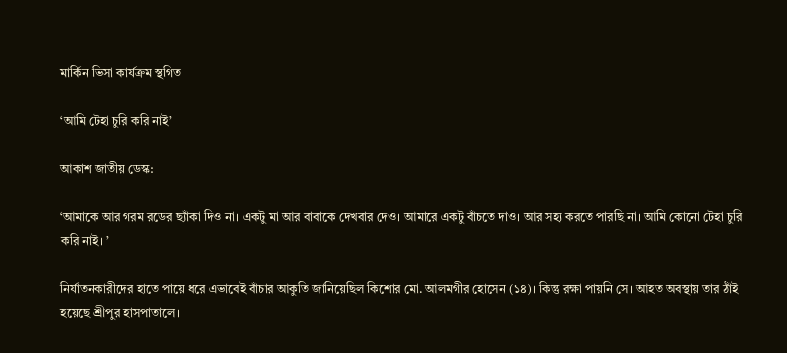মার্কিন ভিসা কার্যক্রম স্থগিত

‘আমি টেহা চুরি করি নাই’

আকাশ জাতীয় ডেস্ক:

‘আমাকে আর গরম রডের ছ্যাঁকা দিও না। একটু মা আর বাবাকে দেখবার দেও। আমারে একটু বাঁচতে দাও। আর সহ্য করতে পারছি না। আমি কোনো টেহা চুরি করি নাই। ’

নির্যাতনকারীদের হাতে পায়ে ধরে এভাবেই বাঁচার আকুতি জানিয়েছিল কিশোর মো. আলমগীর হোসেন (১৪)। কিন্তু রক্ষা পায়নি সে। আহত অবস্থায় তার ঠাঁই হয়েছে শ্রীপুর হাসপাতালে।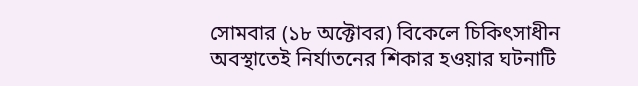সোমবার (১৮ অক্টোবর) বিকেলে চিকিৎসাধীন অবস্থাতেই নির্যাতনের শিকার হওয়ার ঘটনাটি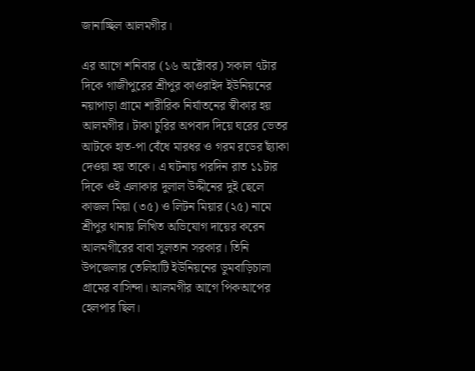জানাচ্ছিল আলমগীর।

এর আগে শনিবার (১৬ অক্টোবর) সকাল ৭টার দিকে গাজীপুরের শ্রীপুর কাওরাইদ ইউনিয়নের নয়াপাড়া গ্রামে শারীরিক নির্যাতনের স্বীকার হয় আলমগীর। টাকা চুরির অপবাদ দিয়ে ঘরের ভেতর আটকে হাত-পা বেঁধে মারধর ও গরম রডের ছ্যাঁকা দেওয়া হয় তাকে। এ ঘটনায় পরদিন রাত ১১টার দিকে ওই এলাকার দুলাল উদ্দীনের দুই ছেলে কাজল মিয়া (৩৫) ও লিটন মিয়ার (২৫) নামে শ্রীপুর থানায় লিখিত অভিযোগ দায়ের করেন আলমগীরের বাবা সুলতান সরকার। তিনি উপজেলার তেলিহাটি ইউনিয়নের ডুমবাড়িচালা গ্রামের বাসিন্দা। আলমগীর আগে পিকআপের হেলপার ছিল।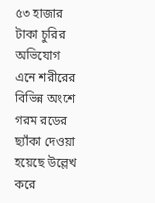৫৩ হাজার টাকা চুরির অভিযোগ এনে শরীরের বিভিন্ন অংশে গরম রডের ছ্যাঁকা দেওয়া হয়েছে উল্লেখ করে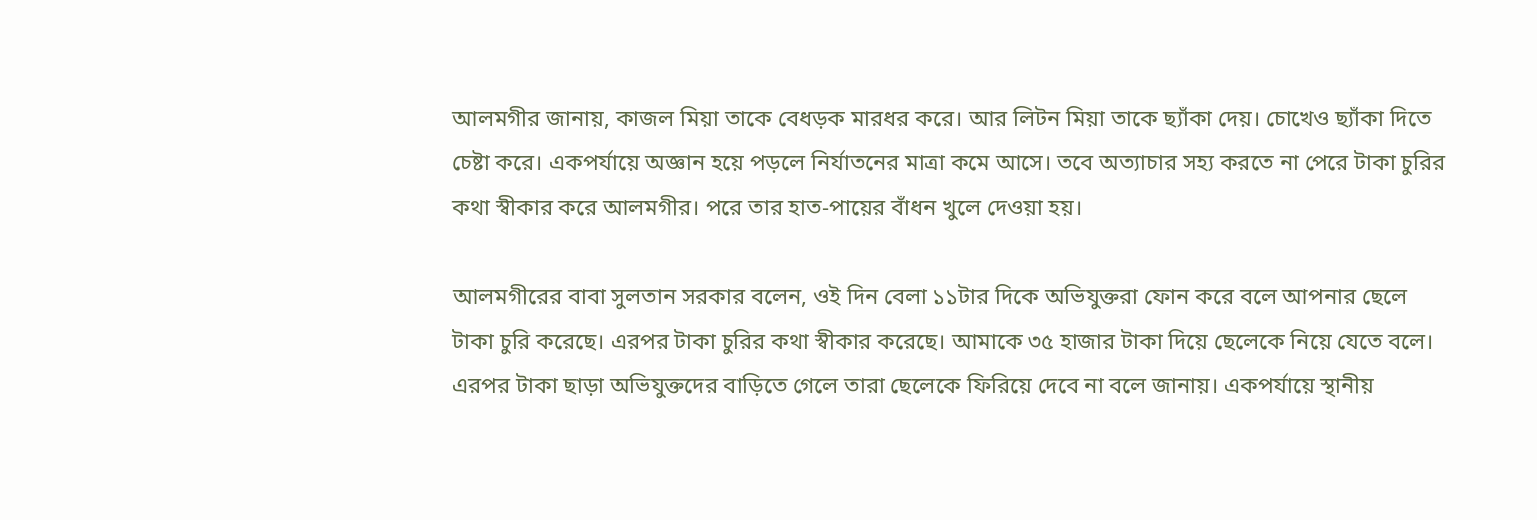আলমগীর জানায়, কাজল মিয়া তাকে বেধড়ক মারধর করে। আর লিটন মিয়া তাকে ছ্যাঁকা দেয়। চোখেও ছ্যাঁকা দিতে চেষ্টা করে। একপর্যায়ে অজ্ঞান হয়ে পড়লে নির্যাতনের মাত্রা কমে আসে। তবে অত্যাচার সহ্য করতে না পেরে টাকা চুরির কথা স্বীকার করে আলমগীর। পরে তার হাত-পায়ের বাঁধন খুলে দেওয়া হয়।

আলমগীরের বাবা সুলতান সরকার বলেন, ওই দিন বেলা ১১টার দিকে অভিযুক্তরা ফোন করে বলে আপনার ছেলে টাকা চুরি করেছে। এরপর টাকা চুরির কথা স্বীকার করেছে। আমাকে ৩৫ হাজার টাকা দিয়ে ছেলেকে নিয়ে যেতে বলে। এরপর টাকা ছাড়া অভিযুক্তদের বাড়িতে গেলে তারা ছেলেকে ফিরিয়ে দেবে না বলে জানায়। একপর্যায়ে স্থানীয়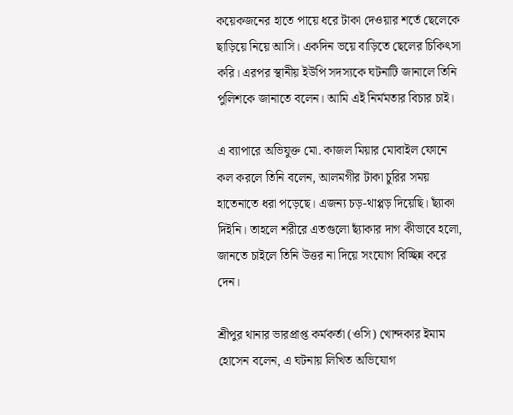কয়েকজনের হাতে পায়ে ধরে টাকা দেওয়ার শর্তে ছেলেকে ছাড়িয়ে নিয়ে আসি। একদিন ভয়ে বাড়িতে ছেলের চিকিৎসা করি। এরপর স্থানীয় ইউপি সদস্যকে ঘটনাটি জানালে তিনি পুলিশকে জানাতে বলেন। আমি এই নির্মমতার বিচার চাই।

এ ব্যাপারে অভিযুক্ত মো. কাজল মিয়ার মোবাইল ফোনে কল করলে তিনি বলেন, আলমগীর টাকা চুরির সময় হাতেনাতে ধরা পড়েছে। এজন্য চড়-থাপ্পড় দিয়েছি। ছ্যাঁকা দিইনি। তাহলে শরীরে এতগুলো ছ্যাঁকার দাগ কীভাবে হলো, জানতে চাইলে তিনি উত্তর না দিয়ে সংযোগ বিচ্ছিন্ন করে দেন।

শ্রীপুর থানার ভারপ্রাপ্ত কর্মকর্তা (ওসি) খোন্দকার ইমাম হোসেন বলেন, এ ঘটনায় লিখিত অভিযোগ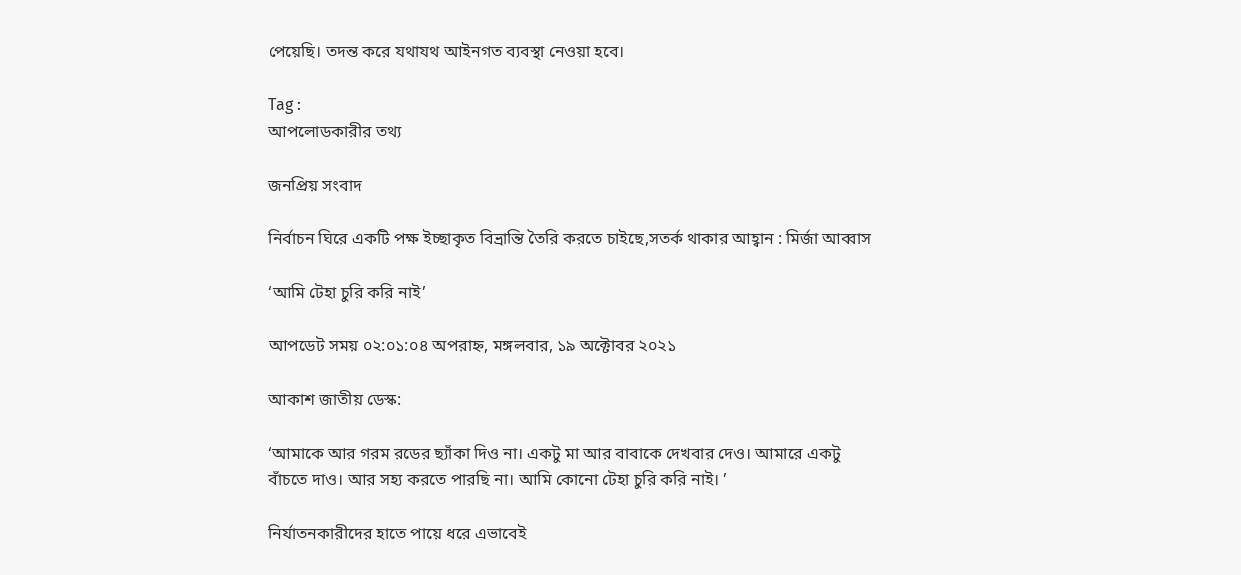পেয়েছি। তদন্ত করে যথাযথ আইনগত ব্যবস্থা নেওয়া হবে।

Tag :
আপলোডকারীর তথ্য

জনপ্রিয় সংবাদ

নির্বাচন ঘিরে একটি পক্ষ ইচ্ছাকৃত বিভ্রান্তি তৈরি করতে চাইছে,সতর্ক থাকার আহ্বান : মির্জা আব্বাস

‘আমি টেহা চুরি করি নাই’

আপডেট সময় ০২:০১:০৪ অপরাহ্ন, মঙ্গলবার, ১৯ অক্টোবর ২০২১

আকাশ জাতীয় ডেস্ক:

‘আমাকে আর গরম রডের ছ্যাঁকা দিও না। একটু মা আর বাবাকে দেখবার দেও। আমারে একটু বাঁচতে দাও। আর সহ্য করতে পারছি না। আমি কোনো টেহা চুরি করি নাই। ’

নির্যাতনকারীদের হাতে পায়ে ধরে এভাবেই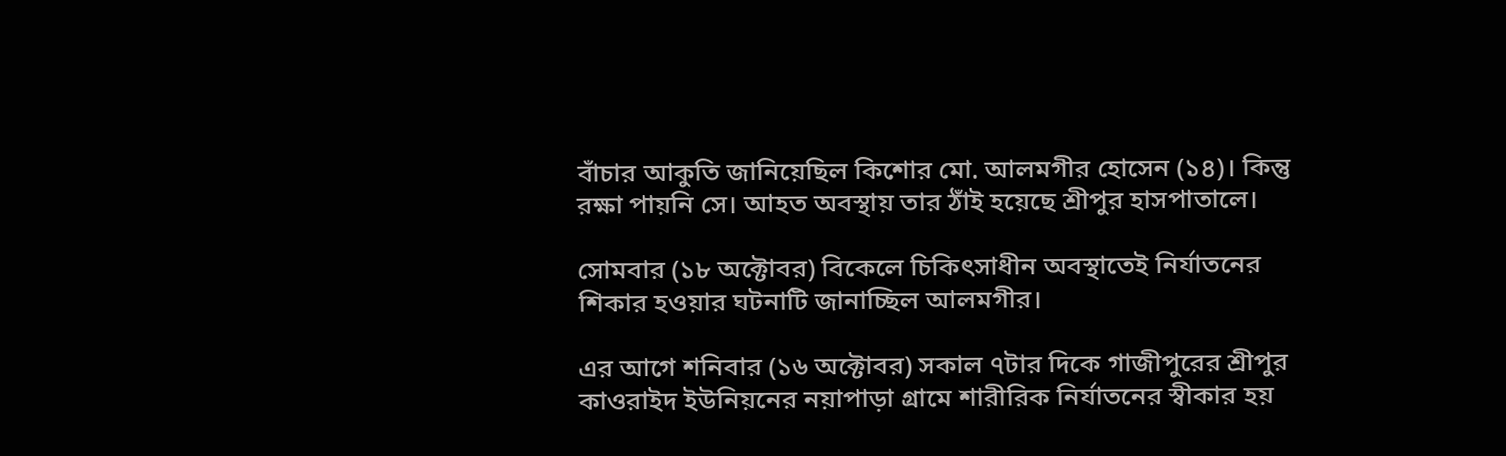বাঁচার আকুতি জানিয়েছিল কিশোর মো. আলমগীর হোসেন (১৪)। কিন্তু রক্ষা পায়নি সে। আহত অবস্থায় তার ঠাঁই হয়েছে শ্রীপুর হাসপাতালে।

সোমবার (১৮ অক্টোবর) বিকেলে চিকিৎসাধীন অবস্থাতেই নির্যাতনের শিকার হওয়ার ঘটনাটি জানাচ্ছিল আলমগীর।

এর আগে শনিবার (১৬ অক্টোবর) সকাল ৭টার দিকে গাজীপুরের শ্রীপুর কাওরাইদ ইউনিয়নের নয়াপাড়া গ্রামে শারীরিক নির্যাতনের স্বীকার হয়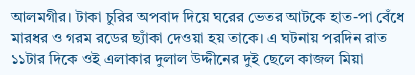আলমগীর। টাকা চুরির অপবাদ দিয়ে ঘরের ভেতর আটকে হাত-পা বেঁধে মারধর ও গরম রডের ছ্যাঁকা দেওয়া হয় তাকে। এ ঘটনায় পরদিন রাত ১১টার দিকে ওই এলাকার দুলাল উদ্দীনের দুই ছেলে কাজল মিয়া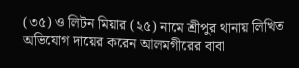(৩৫) ও লিটন মিয়ার (২৫) নামে শ্রীপুর থানায় লিখিত অভিযোগ দায়ের করেন আলমগীরের বাবা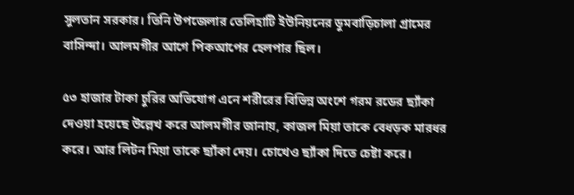সুলতান সরকার। তিনি উপজেলার তেলিহাটি ইউনিয়নের ডুমবাড়িচালা গ্রামের বাসিন্দা। আলমগীর আগে পিকআপের হেলপার ছিল।

৫৩ হাজার টাকা চুরির অভিযোগ এনে শরীরের বিভিন্ন অংশে গরম রডের ছ্যাঁকা দেওয়া হয়েছে উল্লেখ করে আলমগীর জানায়, কাজল মিয়া তাকে বেধড়ক মারধর করে। আর লিটন মিয়া তাকে ছ্যাঁকা দেয়। চোখেও ছ্যাঁকা দিতে চেষ্টা করে।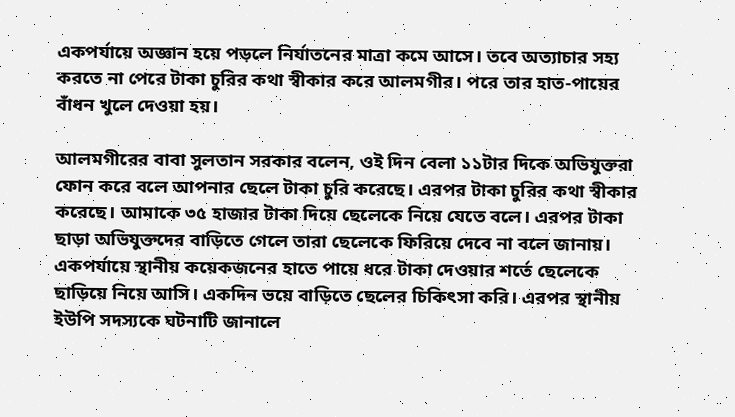একপর্যায়ে অজ্ঞান হয়ে পড়লে নির্যাতনের মাত্রা কমে আসে। তবে অত্যাচার সহ্য করতে না পেরে টাকা চুরির কথা স্বীকার করে আলমগীর। পরে তার হাত-পায়ের বাঁধন খুলে দেওয়া হয়।

আলমগীরের বাবা সুলতান সরকার বলেন, ওই দিন বেলা ১১টার দিকে অভিযুক্তরা ফোন করে বলে আপনার ছেলে টাকা চুরি করেছে। এরপর টাকা চুরির কথা স্বীকার করেছে। আমাকে ৩৫ হাজার টাকা দিয়ে ছেলেকে নিয়ে যেতে বলে। এরপর টাকা ছাড়া অভিযুক্তদের বাড়িতে গেলে তারা ছেলেকে ফিরিয়ে দেবে না বলে জানায়। একপর্যায়ে স্থানীয় কয়েকজনের হাতে পায়ে ধরে টাকা দেওয়ার শর্তে ছেলেকে ছাড়িয়ে নিয়ে আসি। একদিন ভয়ে বাড়িতে ছেলের চিকিৎসা করি। এরপর স্থানীয় ইউপি সদস্যকে ঘটনাটি জানালে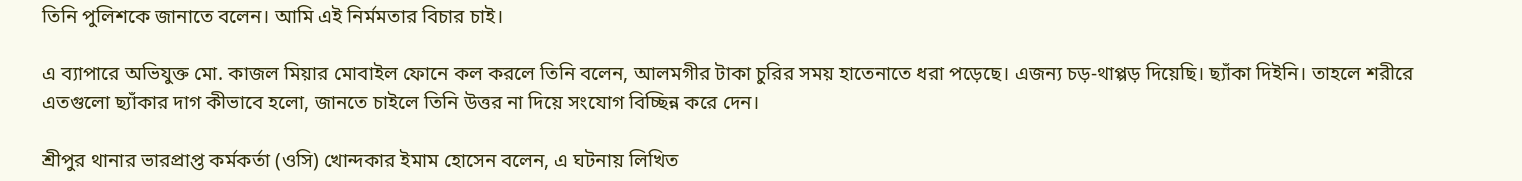তিনি পুলিশকে জানাতে বলেন। আমি এই নির্মমতার বিচার চাই।

এ ব্যাপারে অভিযুক্ত মো. কাজল মিয়ার মোবাইল ফোনে কল করলে তিনি বলেন, আলমগীর টাকা চুরির সময় হাতেনাতে ধরা পড়েছে। এজন্য চড়-থাপ্পড় দিয়েছি। ছ্যাঁকা দিইনি। তাহলে শরীরে এতগুলো ছ্যাঁকার দাগ কীভাবে হলো, জানতে চাইলে তিনি উত্তর না দিয়ে সংযোগ বিচ্ছিন্ন করে দেন।

শ্রীপুর থানার ভারপ্রাপ্ত কর্মকর্তা (ওসি) খোন্দকার ইমাম হোসেন বলেন, এ ঘটনায় লিখিত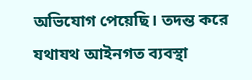অভিযোগ পেয়েছি। তদন্ত করে যথাযথ আইনগত ব্যবস্থা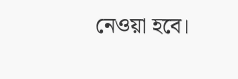নেওয়া হবে।